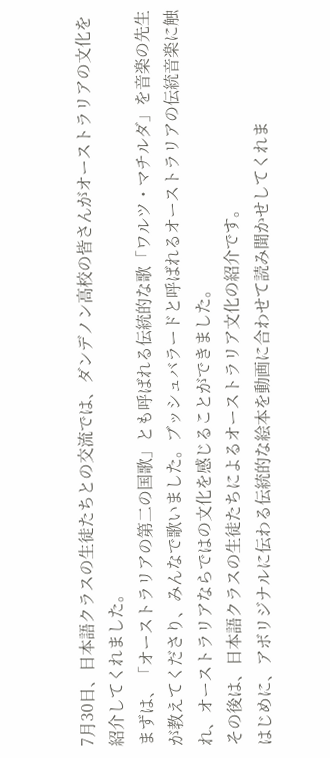7月30日、日本語クラスの生徒たちとの交流では、ダンデノン高校の皆さんがオーストラリアの文化を紹介してくれました。
まずは、「オーストラリアの第二の国歌」とも呼ばれる伝統的な歌「ワルツ・マチルダ」を音楽の先生が教えてくださり、みんなで歌いました。ブッシュバラードと呼ばれるオーストラリアの伝統音楽に触れ、オーストラリアならではの文化を感じることができました。
その後は、日本語クラスの生徒たちによるオーストラリア文化の紹介です。
はじめに、アボリジナルに伝わる伝統的な絵本を動画に合わせて読み聞かせしてくれま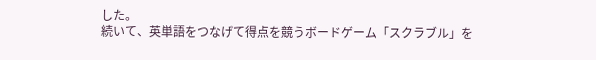した。
続いて、英単語をつなげて得点を競うボードゲーム「スクラブル」を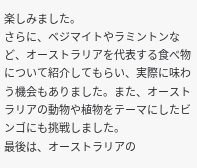楽しみました。
さらに、ベジマイトやラミントンなど、オーストラリアを代表する食べ物について紹介してもらい、実際に味わう機会もありました。また、オーストラリアの動物や植物をテーマにしたビンゴにも挑戦しました。
最後は、オーストラリアの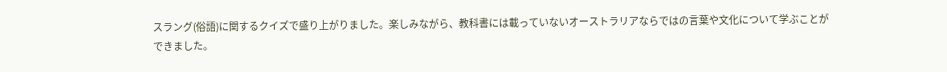スラング(俗語)に関するクイズで盛り上がりました。楽しみながら、教科書には載っていないオーストラリアならではの言葉や文化について学ぶことができました。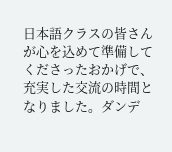日本語クラスの皆さんが心を込めて準備してくださったおかげで、充実した交流の時間となりました。ダンデ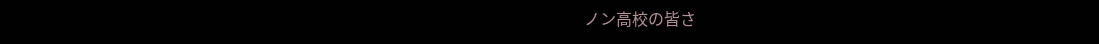ノン高校の皆さ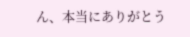ん、本当にありがとう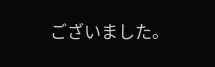ございました。